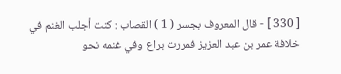[ 330 ] - قال المعروف بجسر ( 1 ) القصاب : كنت أجلب الغنم في خلافة عمر بن عبد العزيز فمررت براع وفي غنمه نحو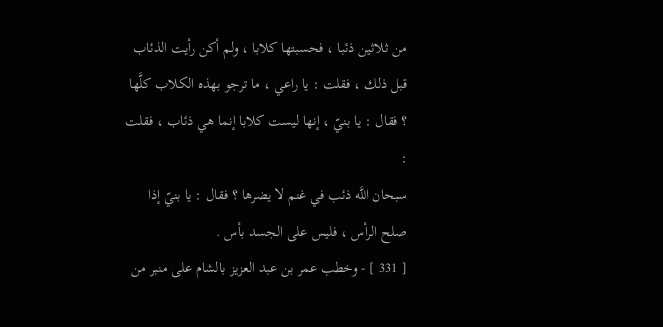من ثلاثين ذئبا ، فحسبتها كلابا ، ولم أكن رأيت الذئاب قبل ذلك ، فقلت : يا راعي ، ما ترجو بهذه الكلاب كلَّها ؟ فقال : يا بنيّ ، إنها ليست كلابا إنما هي ذئاب ، فقلت :
سبحان اللَّه ذئب في غنم لا يضرها ؟ فقال : يا بنيّ إذا صلح الرأس ، فليس على الجسد بأس .
[ 331 ] - وخطب عمر بن عبد العزيز بالشام على منبر من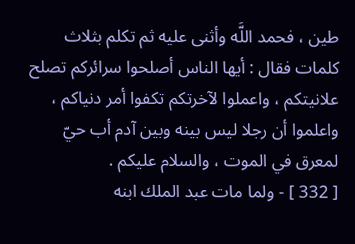طين ، فحمد اللَّه وأثنى عليه ثم تكلم بثلاث كلمات فقال : أيها الناس أصلحوا سرائركم تصلح علانيتكم ، واعملوا لآخرتكم تكفوا أمر دنياكم ، واعلموا أن رجلا ليس بينه وبين آدم أب حيّ لمعرق في الموت ، والسلام عليكم .
[ 332 ] - ولما مات عبد الملك ابنه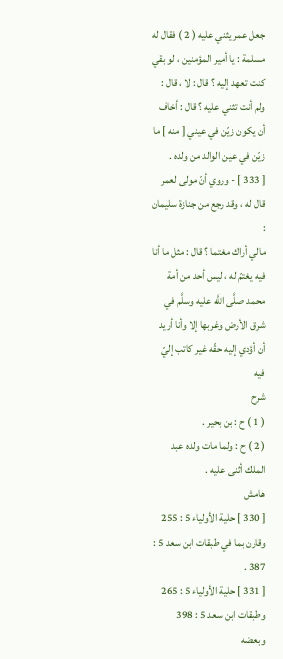جعل عمر يثني عليه ( 2 ) فقال له مسلمة : يا أمير المؤمنين ، لو بقي كنت تعهد إليه ؟ قال : لا ، قال : ولم أنت تثني عليه ؟ قال : أخاف أن يكون زيّن في عيني [ منه ] ما زيّن في عين الوالد من ولده .
[ 333 ] - وروي أنّ مولى لعمر قال له ، وقد رجع من جنازة سليمان :
مالي أراك مغتما ؟ قال : مثل ما أنا فيه يغتمّ له ، ليس أحد من أمة محمد صلَّى اللَّه عليه وسلَّم في شرق الأرض وغربها إلا وأنا أريد أن أؤدي إليه حقّه غير كاتب إليّ فيه
شرح
( 1 ) ح : بن بحير .
( 2 ) ح : ولما مات ولده عبد الملك أثنى عليه .
هامش
[ 330 ] حلية الأولياء 5 : 255 وقارن بما في طبقات ابن سعد 5 : 387 .
[ 331 ] حلية الأولياء 5 : 265 وطبقات ابن سعد 5 : 398 وبعضه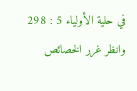في حلية الأولياء 5 : 298 وانظر غرر الخصائص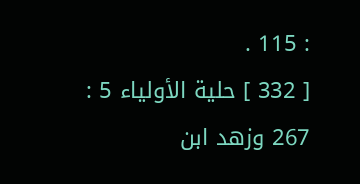: 115 .
[ 332 ] حلية الأولياء 5 : 267 وزهد ابن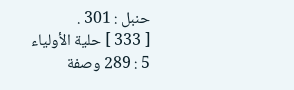حنبل : 301 .
[ 333 ] حلية الأولياء 5 : 289 وصفة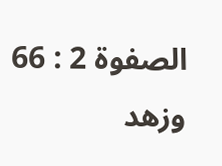الصفوة 2 : 66 وزهد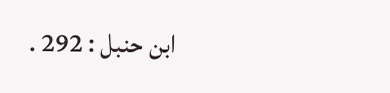ابن حنبل : 292 .